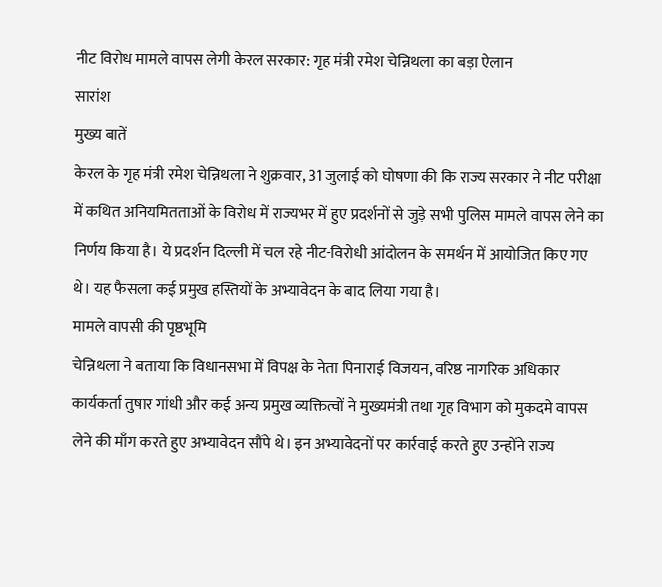नीट विरोध मामले वापस लेगी केरल सरकार: गृह मंत्री रमेश चेन्निथला का बड़ा ऐलान
सारांश
मुख्य बातें
केरल के गृह मंत्री रमेश चेन्निथला ने शुक्रवार, 31 जुलाई को घोषणा की कि राज्य सरकार ने नीट परीक्षा में कथित अनियमितताओं के विरोध में राज्यभर में हुए प्रदर्शनों से जुड़े सभी पुलिस मामले वापस लेने का निर्णय किया है। ये प्रदर्शन दिल्ली में चल रहे नीट-विरोधी आंदोलन के समर्थन में आयोजित किए गए थे। यह फैसला कई प्रमुख हस्तियों के अभ्यावेदन के बाद लिया गया है।
मामले वापसी की पृष्ठभूमि
चेन्निथला ने बताया कि विधानसभा में विपक्ष के नेता पिनाराई विजयन, वरिष्ठ नागरिक अधिकार कार्यकर्ता तुषार गांधी और कई अन्य प्रमुख व्यक्तित्वों ने मुख्यमंत्री तथा गृह विभाग को मुकदमे वापस लेने की माँग करते हुए अभ्यावेदन सौंपे थे। इन अभ्यावेदनों पर कार्रवाई करते हुए उन्होंने राज्य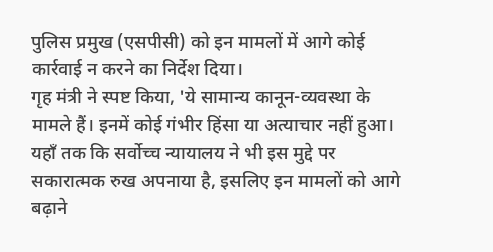पुलिस प्रमुख (एसपीसी) को इन मामलों में आगे कोई कार्रवाई न करने का निर्देश दिया।
गृह मंत्री ने स्पष्ट किया, 'ये सामान्य कानून-व्यवस्था के मामले हैं। इनमें कोई गंभीर हिंसा या अत्याचार नहीं हुआ। यहाँ तक कि सर्वोच्च न्यायालय ने भी इस मुद्दे पर सकारात्मक रुख अपनाया है, इसलिए इन मामलों को आगे बढ़ाने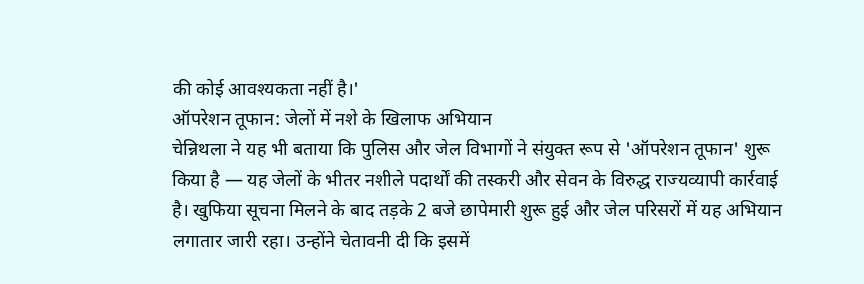की कोई आवश्यकता नहीं है।'
ऑपरेशन तूफान: जेलों में नशे के खिलाफ अभियान
चेन्निथला ने यह भी बताया कि पुलिस और जेल विभागों ने संयुक्त रूप से 'ऑपरेशन तूफान' शुरू किया है — यह जेलों के भीतर नशीले पदार्थों की तस्करी और सेवन के विरुद्ध राज्यव्यापी कार्रवाई है। खुफिया सूचना मिलने के बाद तड़के 2 बजे छापेमारी शुरू हुई और जेल परिसरों में यह अभियान लगातार जारी रहा। उन्होंने चेतावनी दी कि इसमें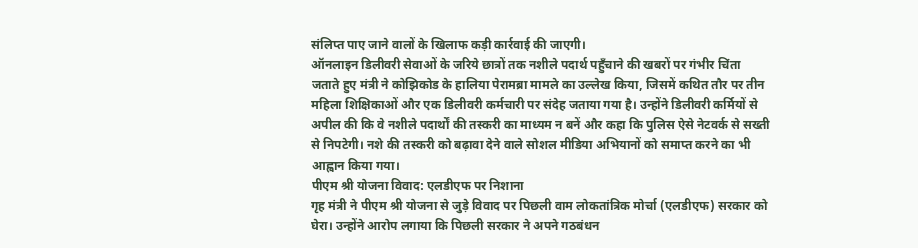संलिप्त पाए जाने वालों के खिलाफ कड़ी कार्रवाई की जाएगी।
ऑनलाइन डिलीवरी सेवाओं के जरिये छात्रों तक नशीले पदार्थ पहुँचाने की खबरों पर गंभीर चिंता जताते हुए मंत्री ने कोझिकोड के हालिया पेरामब्रा मामले का उल्लेख किया, जिसमें कथित तौर पर तीन महिला शिक्षिकाओं और एक डिलीवरी कर्मचारी पर संदेह जताया गया है। उन्होंने डिलीवरी कर्मियों से अपील की कि वे नशीले पदार्थों की तस्करी का माध्यम न बनें और कहा कि पुलिस ऐसे नेटवर्क से सख्ती से निपटेगी। नशे की तस्करी को बढ़ावा देने वाले सोशल मीडिया अभियानों को समाप्त करने का भी आह्वान किया गया।
पीएम श्री योजना विवाद: एलडीएफ पर निशाना
गृह मंत्री ने पीएम श्री योजना से जुड़े विवाद पर पिछली वाम लोकतांत्रिक मोर्चा (एलडीएफ) सरकार को घेरा। उन्होंने आरोप लगाया कि पिछली सरकार ने अपने गठबंधन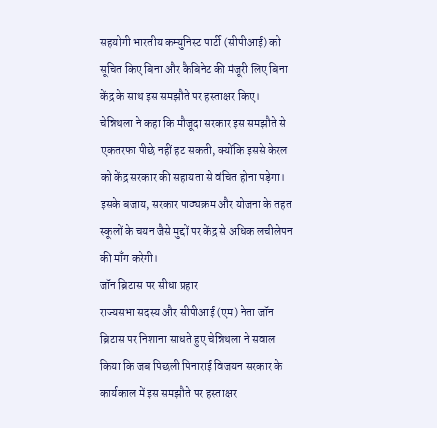सहयोगी भारतीय कम्युनिस्ट पार्टी (सीपीआई) को सूचित किए बिना और कैबिनेट की मंजूरी लिए बिना केंद्र के साथ इस समझौते पर हस्ताक्षर किए।
चेन्निथला ने कहा कि मौजूदा सरकार इस समझौते से एकतरफा पीछे नहीं हट सकती, क्योंकि इससे केरल को केंद्र सरकार की सहायता से वंचित होना पड़ेगा। इसके बजाय, सरकार पाठ्यक्रम और योजना के तहत स्कूलों के चयन जैसे मुद्दों पर केंद्र से अधिक लचीलेपन की माँग करेगी।
जॉन ब्रिटास पर सीधा प्रहार
राज्यसभा सदस्य और सीपीआई (एम) नेता जॉन ब्रिटास पर निशाना साधते हुए चेन्निथला ने सवाल किया कि जब पिछली पिनाराई विजयन सरकार के कार्यकाल में इस समझौते पर हस्ताक्षर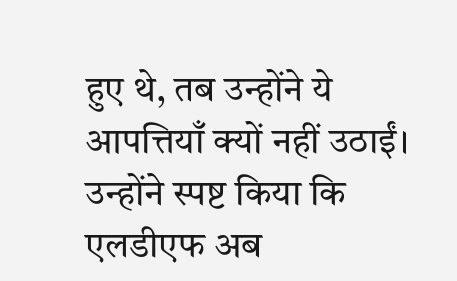हुए थे, तब उन्होंने ये आपत्तियाँ क्यों नहीं उठाईं। उन्होंने स्पष्ट किया कि एलडीएफ अब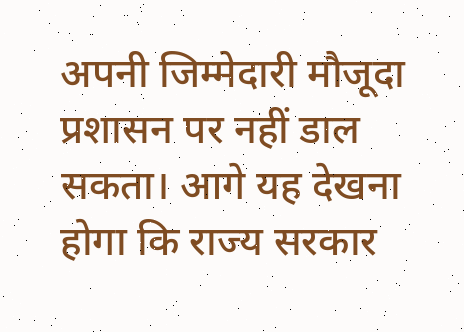अपनी जिम्मेदारी मौजूदा प्रशासन पर नहीं डाल सकता। आगे यह देखना होगा कि राज्य सरकार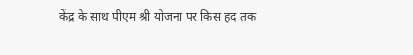केंद्र के साथ पीएम श्री योजना पर किस हद तक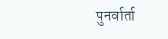पुनर्वार्ता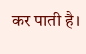कर पाती है।